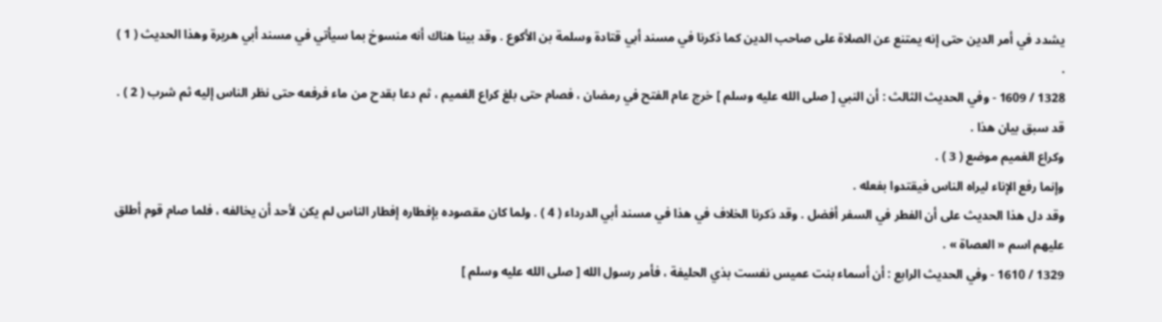يشدد في أمر الدين حتى إنه يمتنع عن الصلاة على صاحب الدين كما ذكرنا في مسند أبي قتادة وسلمة بن الأكوع . وقد بينا هناك أنه منسوخ بما سيأتي في مسند أبي هريرة وهذا الحديث ( 1 ) .
1328 / 1609 - وفي الحديث الثالث : أن النبي [ صلى الله عليه وسلم ] خرج عام الفتح في رمضان ، فصام حتى بلغ كراع الغميم ، ثم دعا بقدح من ماء فرفعه حتى نظر الناس إليه ثم شرب ( 2 ) .
قد سبق بيان هذا .
وكراع الغميم موضع ( 3 ) .
وإنما رفع الإناء ليراه الناس فيقتدوا بفعله .
وقد دل هذا الحديث على أن الفطر في السفر أفضل . وقد ذكرنا الخلاف في هذا في مسند أبي الدرداء ( 4 ) . ولما كان مقصوده بإفطاره إفطار الناس لم يكن لأحد أن يخالفه ، فلما صام قوم أطلق عليهم اسم « العصاة » .
1329 / 1610 - وفي الحديث الرابع : أن أسماء بنت عميس نفست بذي الحليفة ، فأمر رسول الله [ صلى الله عليه وسلم ]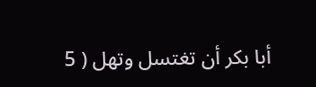أبا بكر أن تغتسل وتهل ( 5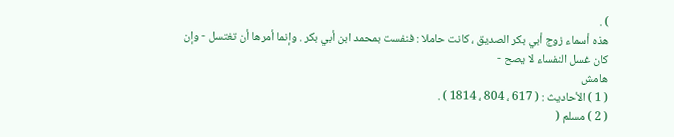) .
هذه أسماء زوج أبي بكر الصديق ، كانت حاملا : فنفست بمحمد ابن أبي بكر . وإنما أمرها أن تغتسل - وإن كان غسل النفساء لا يصح -
هامش
( 1 ) الأحاديث : ( 617 ، 804 ، 1814 ) .
( 2 ) مسلم (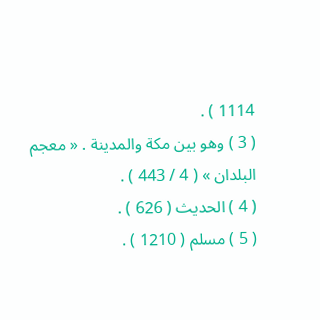1114 ) .
( 3 ) وهو بين مكة والمدينة . « معجم البلدان » ( 4 / 443 ) .
( 4 ) الحديث ( 626 ) .
( 5 ) مسلم ( 1210 ) .